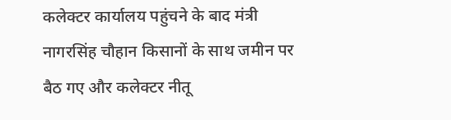कलेक्टर कार्यालय पहुंचने के बाद मंत्री नागरसिंह चौहान किसानों के साथ जमीन पर बैठ गए और कलेक्टर नीतू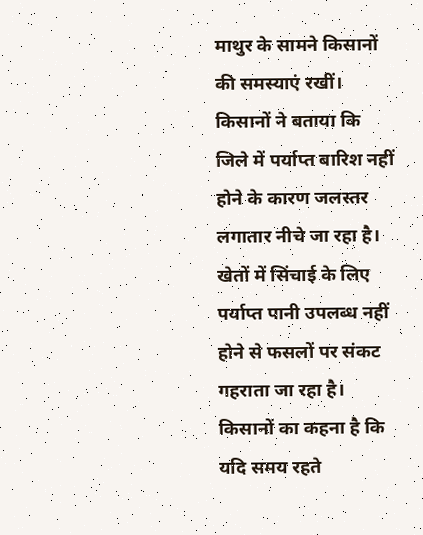माथुर के सामने किसानों की समस्याएं रखीं। किसानों ने बताया कि जिले में पर्याप्त बारिश नहीं होने के कारण जलस्तर लगातार नीचे जा रहा है। खेतों में सिंचाई के लिए पर्याप्त पानी उपलब्ध नहीं होने से फसलों पर संकट गहराता जा रहा है। किसानों का कहना है कि यदि समय रहते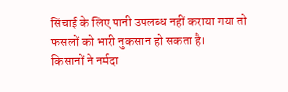सिंचाई के लिए पानी उपलब्ध नहीं कराया गया तो फसलों को भारी नुकसान हो सकता है।
किसानों ने नर्मदा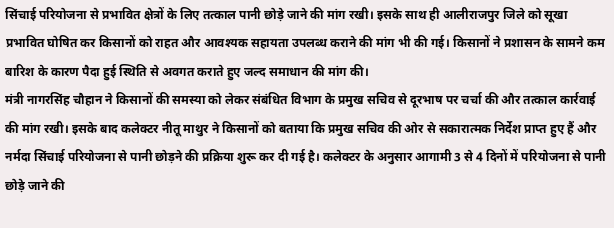सिंचाई परियोजना से प्रभावित क्षेत्रों के लिए तत्काल पानी छोड़े जाने की मांग रखी। इसके साथ ही आलीराजपुर जिले को सूखा प्रभावित घोषित कर किसानों को राहत और आवश्यक सहायता उपलब्ध कराने की मांग भी की गई। किसानों ने प्रशासन के सामने कम बारिश के कारण पैदा हुई स्थिति से अवगत कराते हुए जल्द समाधान की मांग की।
मंत्री नागरसिंह चौहान ने किसानों की समस्या को लेकर संबंधित विभाग के प्रमुख सचिव से दूरभाष पर चर्चा की और तत्काल कार्रवाई की मांग रखी। इसके बाद कलेक्टर नीतू माथुर ने किसानों को बताया कि प्रमुख सचिव की ओर से सकारात्मक निर्देश प्राप्त हुए हैं और नर्मदा सिंचाई परियोजना से पानी छोड़ने की प्रक्रिया शुरू कर दी गई है। कलेक्टर के अनुसार आगामी 3 से 4 दिनों में परियोजना से पानी छोड़े जाने की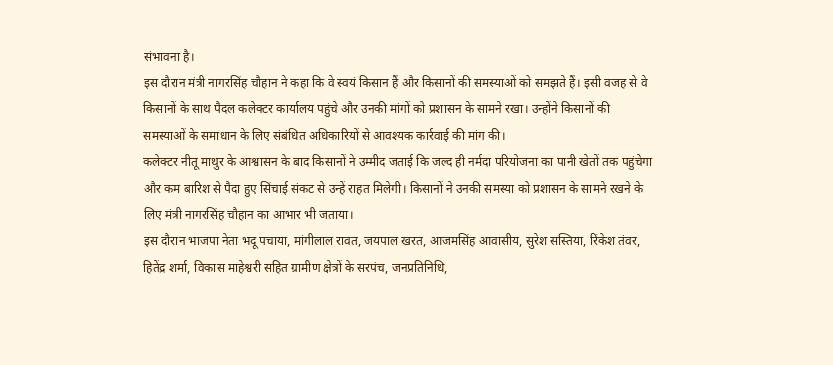संभावना है।
इस दौरान मंत्री नागरसिंह चौहान ने कहा कि वे स्वयं किसान हैं और किसानों की समस्याओं को समझते हैं। इसी वजह से वे किसानों के साथ पैदल कलेक्टर कार्यालय पहुंचे और उनकी मांगों को प्रशासन के सामने रखा। उन्होंने किसानों की समस्याओं के समाधान के लिए संबंधित अधिकारियों से आवश्यक कार्रवाई की मांग की।
कलेक्टर नीतू माथुर के आश्वासन के बाद किसानों ने उम्मीद जताई कि जल्द ही नर्मदा परियोजना का पानी खेतों तक पहुंचेगा और कम बारिश से पैदा हुए सिंचाई संकट से उन्हें राहत मिलेगी। किसानों ने उनकी समस्या को प्रशासन के सामने रखने के लिए मंत्री नागरसिंह चौहान का आभार भी जताया।
इस दौरान भाजपा नेता भदू पचाया, मांगीलाल रावत, जयपाल खरत, आजमसिंह आवासीय, सुरेश सस्तिया, रिंकेश तंवर, हितेंद्र शर्मा, विकास माहेश्वरी सहित ग्रामीण क्षेत्रों के सरपंच, जनप्रतिनिधि,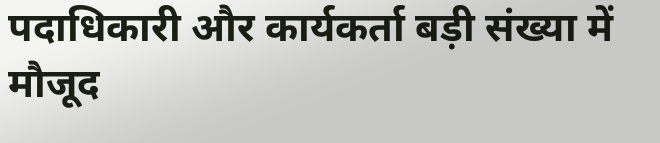पदाधिकारी और कार्यकर्ता बड़ी संख्या में मौजूद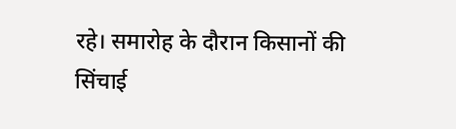रहे। समारोह के दौरान किसानों की सिंचाई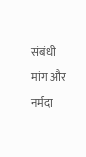संबंधी मांग और नर्मदा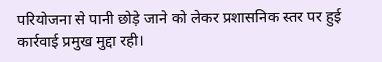परियोजना से पानी छोड़े जाने को लेकर प्रशासनिक स्तर पर हुई कार्रवाई प्रमुख मुद्दा रही।